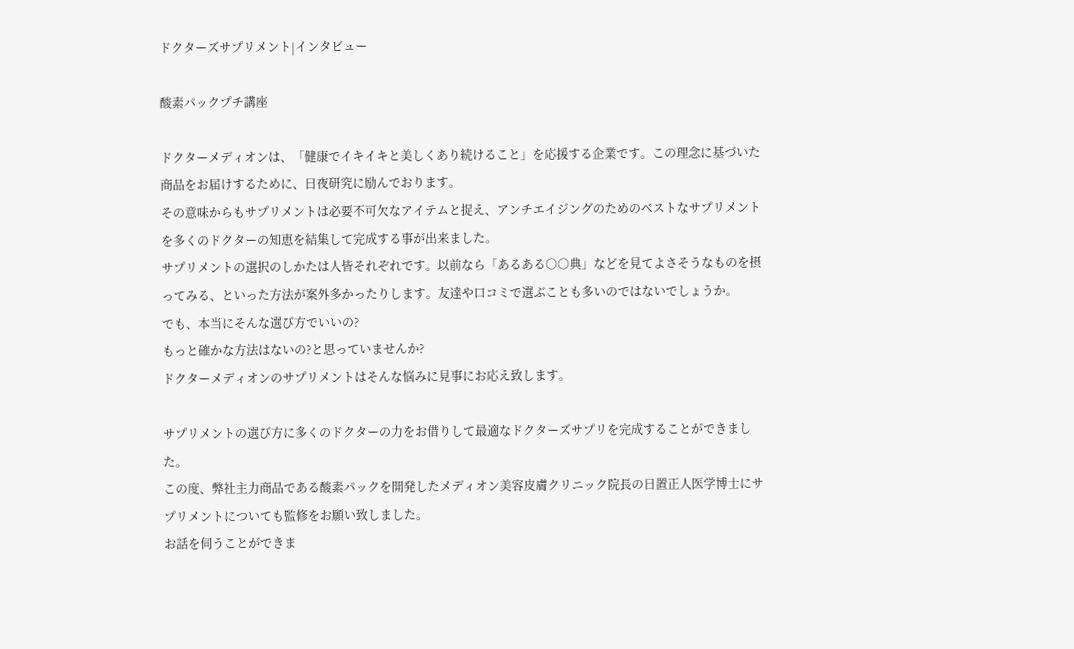ドクターズサプリメント|インタビュー

酸素パックプチ講座

ドクターメディオンは、「健康でイキイキと美しくあり続けること」を応援する企業です。この理念に基づいた商品をお届けするために、日夜研究に励んでおります。
その意味からもサプリメントは必要不可欠なアイテムと捉え、アンチエイジングのためのベストなサプリメントを多くのドクターの知恵を結集して完成する事が出来ました。
サプリメントの選択のしかたは人皆それぞれです。以前なら「あるある○○典」などを見てよさそうなものを摂ってみる、といった方法が案外多かったりします。友達や口コミで選ぶことも多いのではないでしょうか。
でも、本当にそんな選び方でいいの?
もっと確かな方法はないの?と思っていませんか?
ドクターメディオンのサプリメントはそんな悩みに見事にお応え致します。

サプリメントの選び方に多くのドクターの力をお借りして最適なドクターズサプリを完成することができました。
この度、弊社主力商品である酸素パックを開発したメディオン美容皮膚クリニック院長の日置正人医学博士にサプリメントについても監修をお願い致しました。
お話を伺うことができま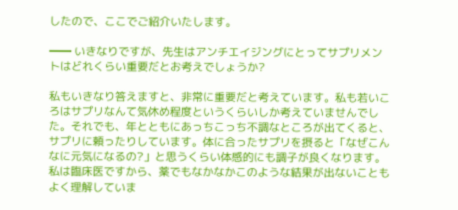したので、ここでご紹介いたします。

━━ いきなりですが、先生はアンチエイジングにとってサプリメントはどれくらい重要だとお考えでしょうか?

私もいきなり答えますと、非常に重要だと考えています。私も若いころはサプリなんて気休め程度というくらいしか考えていませんでした。それでも、年とともにあっちこっち不調なところが出てくると、サプリに頼ったりしています。体に合ったサプリを摂ると「なぜこんなに元気になるの?」と思うくらい体感的にも調子が良くなります。私は臨床医ですから、薬でもなかなかこのような結果が出ないこともよく理解していま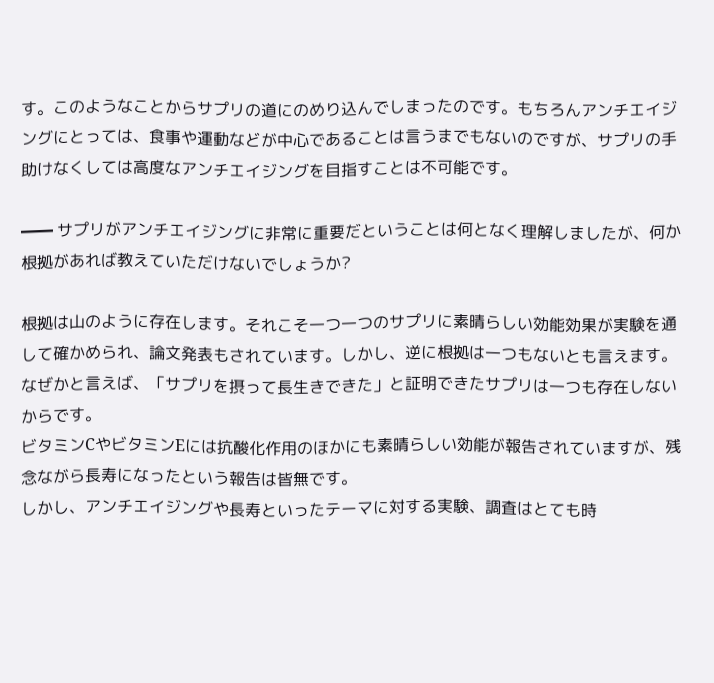す。このようなことからサプリの道にのめり込んでしまったのです。もちろんアンチエイジングにとっては、食事や運動などが中心であることは言うまでもないのですが、サプリの手助けなくしては高度なアンチエイジングを目指すことは不可能です。

━━ サプリがアンチエイジングに非常に重要だということは何となく理解しましたが、何か根拠があれば教えていただけないでしょうか?

根拠は山のように存在します。それこそ一つ一つのサプリに素晴らしい効能効果が実験を通して確かめられ、論文発表もされています。しかし、逆に根拠は一つもないとも言えます。なぜかと言えば、「サプリを摂って長生きできた」と証明できたサプリは一つも存在しないからです。
ビタミンCやビタミンEには抗酸化作用のほかにも素晴らしい効能が報告されていますが、残念ながら長寿になったという報告は皆無です。
しかし、アンチエイジングや長寿といったテーマに対する実験、調査はとても時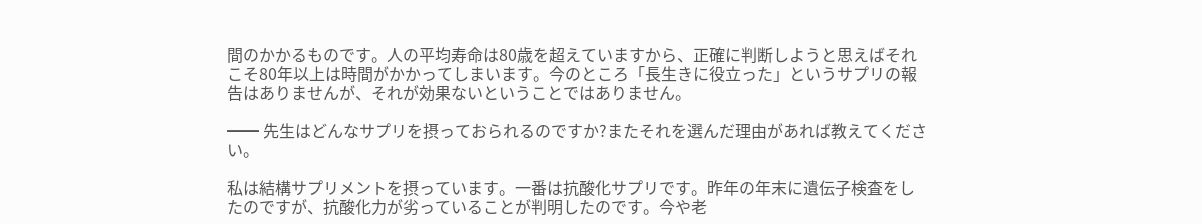間のかかるものです。人の平均寿命は80歳を超えていますから、正確に判断しようと思えばそれこそ80年以上は時間がかかってしまいます。今のところ「長生きに役立った」というサプリの報告はありませんが、それが効果ないということではありません。

━━ 先生はどんなサプリを摂っておられるのですか?またそれを選んだ理由があれば教えてください。

私は結構サプリメントを摂っています。一番は抗酸化サプリです。昨年の年末に遺伝子検査をしたのですが、抗酸化力が劣っていることが判明したのです。今や老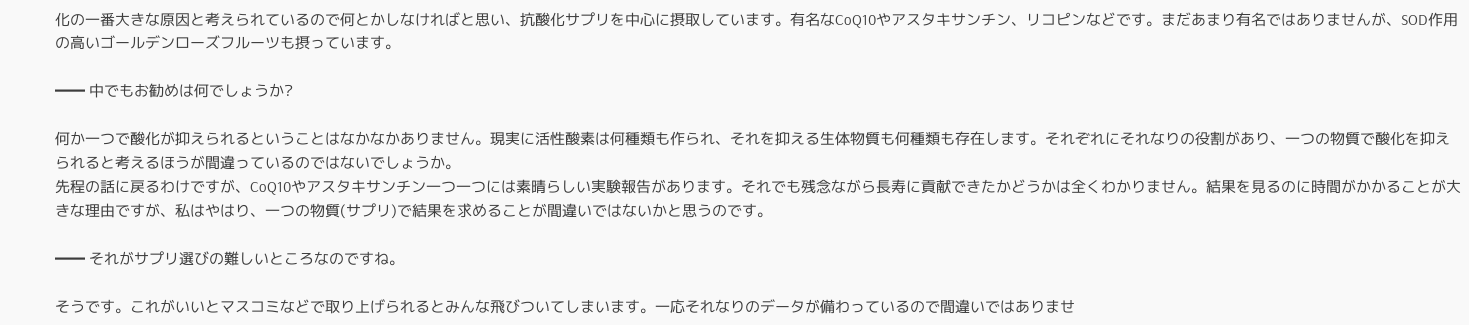化の一番大きな原因と考えられているので何とかしなければと思い、抗酸化サプリを中心に摂取しています。有名なCoQ10やアスタキサンチン、リコピンなどです。まだあまり有名ではありませんが、SOD作用の高いゴールデンローズフルーツも摂っています。

━━ 中でもお勧めは何でしょうか?

何か一つで酸化が抑えられるということはなかなかありません。現実に活性酸素は何種類も作られ、それを抑える生体物質も何種類も存在します。それぞれにそれなりの役割があり、一つの物質で酸化を抑えられると考えるほうが間違っているのではないでしょうか。
先程の話に戻るわけですが、CoQ10やアスタキサンチン一つ一つには素晴らしい実験報告があります。それでも残念ながら長寿に貢献できたかどうかは全くわかりません。結果を見るのに時間がかかることが大きな理由ですが、私はやはり、一つの物質(サプリ)で結果を求めることが間違いではないかと思うのです。

━━ それがサプリ選びの難しいところなのですね。

そうです。これがいいとマスコミなどで取り上げられるとみんな飛びついてしまいます。一応それなりのデータが備わっているので間違いではありませ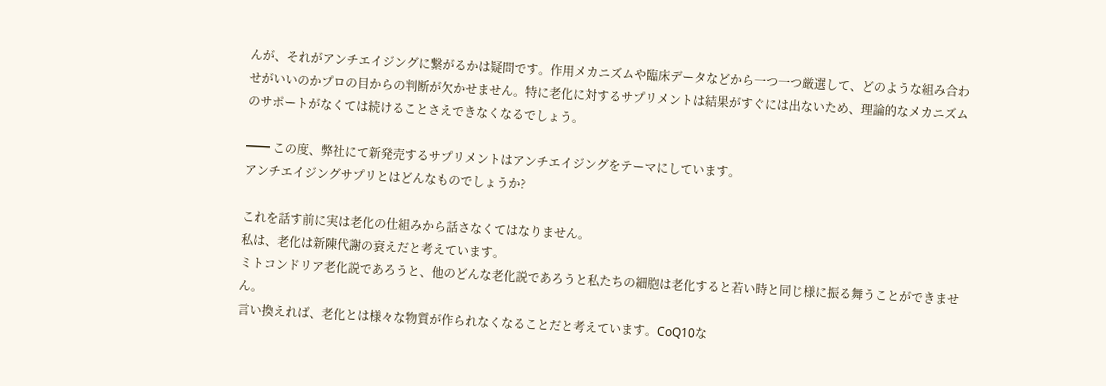んが、それがアンチエイジングに繋がるかは疑問です。作用メカニズムや臨床データなどから一つ一つ厳選して、どのような組み合わせがいいのかプロの目からの判断が欠かせません。特に老化に対するサプリメントは結果がすぐには出ないため、理論的なメカニズムのサポートがなくては続けることさえできなくなるでしょう。

━━ この度、弊社にて新発売するサプリメントはアンチエイジングをテーマにしています。
アンチエイジングサプリとはどんなものでしょうか?

これを話す前に実は老化の仕組みから話さなくてはなりません。
私は、老化は新陳代謝の衰えだと考えています。
ミトコンドリア老化説であろうと、他のどんな老化説であろうと私たちの細胞は老化すると若い時と同じ様に振る舞うことができません。
言い換えれば、老化とは様々な物質が作られなくなることだと考えています。CoQ10な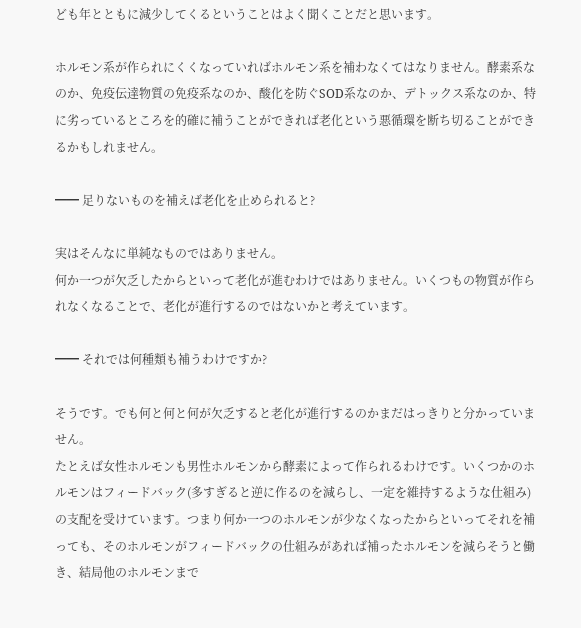ども年とともに減少してくるということはよく聞くことだと思います。

ホルモン系が作られにくくなっていればホルモン系を補わなくてはなりません。酵素系なのか、免疫伝達物質の免疫系なのか、酸化を防ぐSOD系なのか、デトックス系なのか、特に劣っているところを的確に補うことができれば老化という悪循環を断ち切ることができるかもしれません。

━━ 足りないものを補えば老化を止められると?

実はそんなに単純なものではありません。
何か一つが欠乏したからといって老化が進むわけではありません。いくつもの物質が作られなくなることで、老化が進行するのではないかと考えています。

━━ それでは何種類も補うわけですか?

そうです。でも何と何と何が欠乏すると老化が進行するのかまだはっきりと分かっていません。
たとえば女性ホルモンも男性ホルモンから酵素によって作られるわけです。いくつかのホルモンはフィードバック(多すぎると逆に作るのを減らし、一定を維持するような仕組み)の支配を受けています。つまり何か一つのホルモンが少なくなったからといってそれを補っても、そのホルモンがフィードバックの仕組みがあれば補ったホルモンを減らそうと働き、結局他のホルモンまで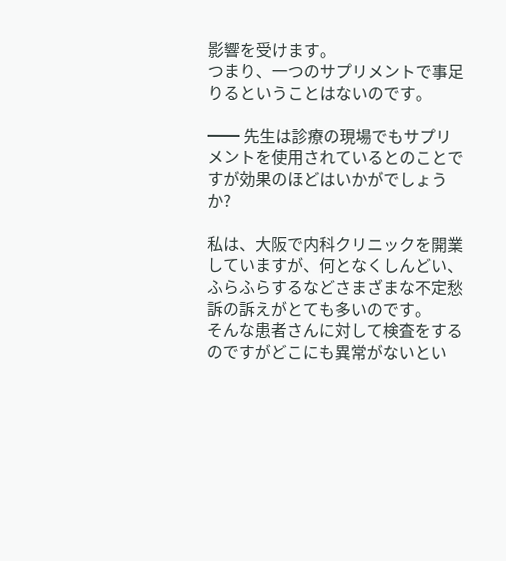影響を受けます。
つまり、一つのサプリメントで事足りるということはないのです。

━━ 先生は診療の現場でもサプリメントを使用されているとのことですが効果のほどはいかがでしょうか?

私は、大阪で内科クリニックを開業していますが、何となくしんどい、ふらふらするなどさまざまな不定愁訴の訴えがとても多いのです。
そんな患者さんに対して検査をするのですがどこにも異常がないとい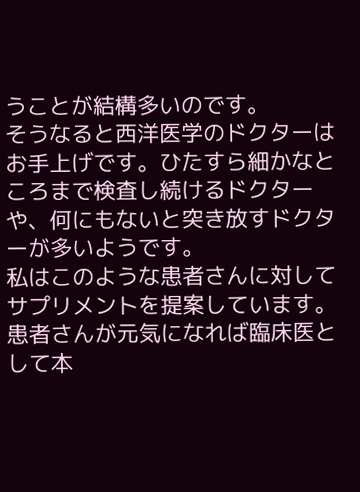うことが結構多いのです。
そうなると西洋医学のドクターはお手上げです。ひたすら細かなところまで検査し続けるドクターや、何にもないと突き放すドクターが多いようです。
私はこのような患者さんに対してサプリメントを提案しています。
患者さんが元気になれば臨床医として本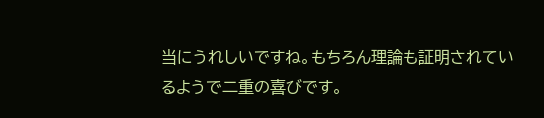当にうれしいですね。もちろん理論も証明されているようで二重の喜びです。